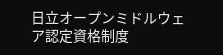日立オープンミドルウェア認定資格制度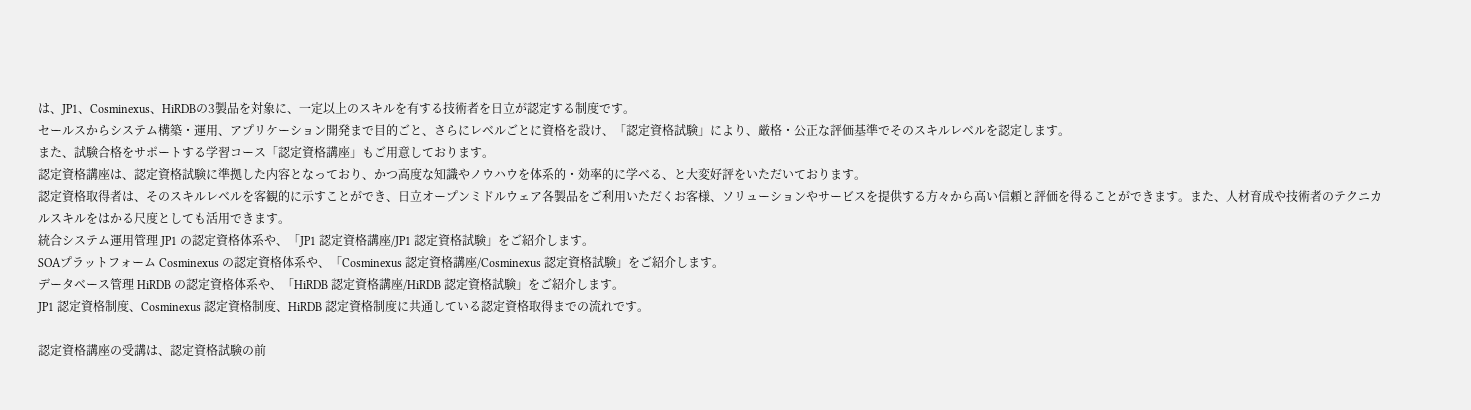は、JP1、Cosminexus、HiRDBの3製品を対象に、一定以上のスキルを有する技術者を日立が認定する制度です。
セールスからシステム構築・運用、アプリケーション開発まで目的ごと、さらにレベルごとに資格を設け、「認定資格試験」により、厳格・公正な評価基準でそのスキルレベルを認定します。
また、試験合格をサポートする学習コース「認定資格講座」もご用意しております。
認定資格講座は、認定資格試験に準拠した内容となっており、かつ高度な知識やノウハウを体系的・効率的に学べる、と大変好評をいただいております。
認定資格取得者は、そのスキルレベルを客観的に示すことができ、日立オープンミドルウェア各製品をご利用いただくお客様、ソリューションやサービスを提供する方々から高い信頼と評価を得ることができます。また、人材育成や技術者のテクニカルスキルをはかる尺度としても活用できます。
統合システム運用管理 JP1 の認定資格体系や、「JP1 認定資格講座/JP1 認定資格試験」をご紹介します。
SOAプラットフォーム Cosminexus の認定資格体系や、「Cosminexus 認定資格講座/Cosminexus 認定資格試験」をご紹介します。
データベース管理 HiRDB の認定資格体系や、「HiRDB 認定資格講座/HiRDB 認定資格試験」をご紹介します。
JP1 認定資格制度、Cosminexus 認定資格制度、HiRDB 認定資格制度に共通している認定資格取得までの流れです。

認定資格講座の受講は、認定資格試験の前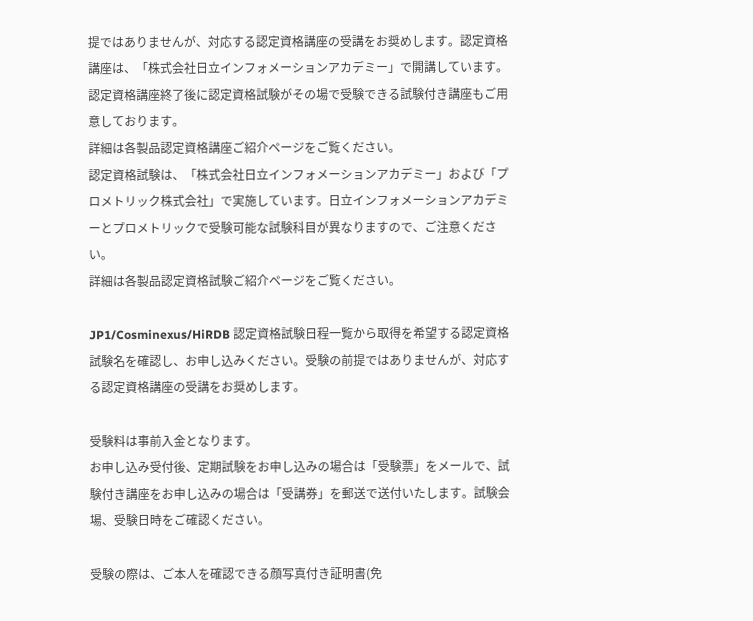提ではありませんが、対応する認定資格講座の受講をお奨めします。認定資格講座は、「株式会社日立インフォメーションアカデミー」で開講しています。
認定資格講座終了後に認定資格試験がその場で受験できる試験付き講座もご用意しております。
詳細は各製品認定資格講座ご紹介ページをご覧ください。
認定資格試験は、「株式会社日立インフォメーションアカデミー」および「プロメトリック株式会社」で実施しています。日立インフォメーションアカデミーとプロメトリックで受験可能な試験科目が異なりますので、ご注意ください。
詳細は各製品認定資格試験ご紹介ページをご覧ください。

JP1/Cosminexus/HiRDB 認定資格試験日程一覧から取得を希望する認定資格試験名を確認し、お申し込みください。受験の前提ではありませんが、対応する認定資格講座の受講をお奨めします。

受験料は事前入金となります。
お申し込み受付後、定期試験をお申し込みの場合は「受験票」をメールで、試験付き講座をお申し込みの場合は「受講券」を郵送で送付いたします。試験会場、受験日時をご確認ください。

受験の際は、ご本人を確認できる顔写真付き証明書(免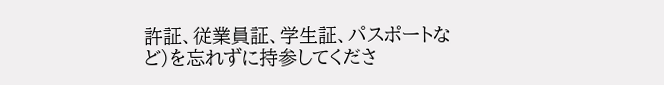許証、従業員証、学生証、パスポートなど)を忘れずに持参してくださ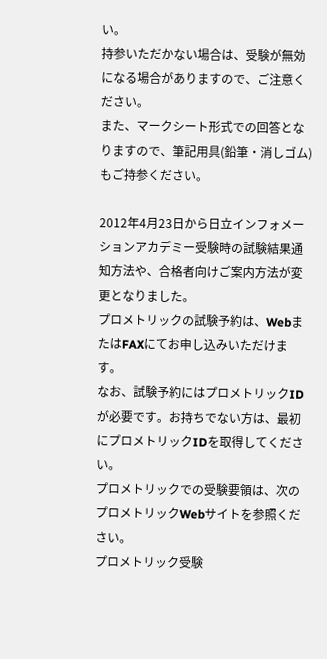い。
持参いただかない場合は、受験が無効になる場合がありますので、ご注意ください。
また、マークシート形式での回答となりますので、筆記用具(鉛筆・消しゴム)もご持参ください。

2012年4月23日から日立インフォメーションアカデミー受験時の試験結果通知方法や、合格者向けご案内方法が変更となりました。
プロメトリックの試験予約は、WebまたはFAXにてお申し込みいただけます。
なお、試験予約にはプロメトリックIDが必要です。お持ちでない方は、最初にプロメトリックIDを取得してください。
プロメトリックでの受験要領は、次のプロメトリックWebサイトを参照ください。
プロメトリック受験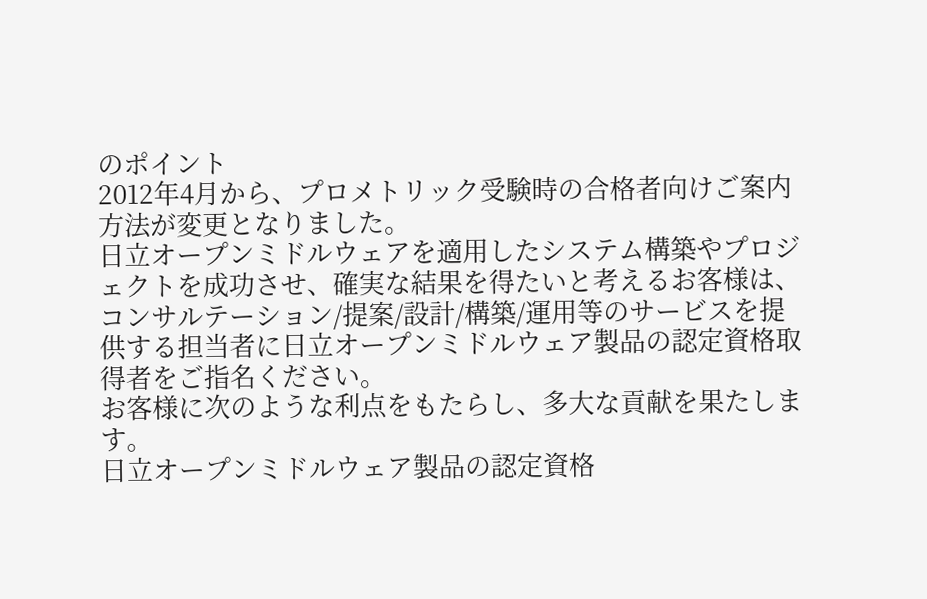のポイント
2012年4月から、プロメトリック受験時の合格者向けご案内方法が変更となりました。
日立オープンミドルウェアを適用したシステム構築やプロジェクトを成功させ、確実な結果を得たいと考えるお客様は、コンサルテーション/提案/設計/構築/運用等のサービスを提供する担当者に日立オープンミドルウェア製品の認定資格取得者をご指名ください。
お客様に次のような利点をもたらし、多大な貢献を果たします。
日立オープンミドルウェア製品の認定資格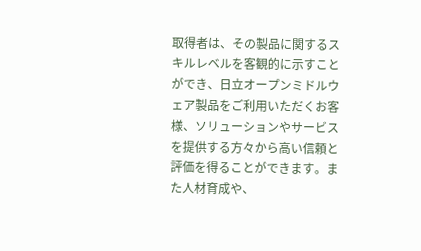取得者は、その製品に関するスキルレベルを客観的に示すことができ、日立オープンミドルウェア製品をご利用いただくお客様、ソリューションやサービスを提供する方々から高い信頼と評価を得ることができます。また人材育成や、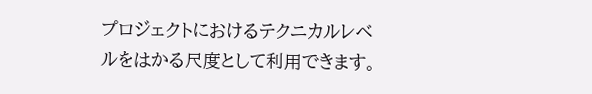プロジェクトにおけるテクニカルレベルをはかる尺度として利用できます。